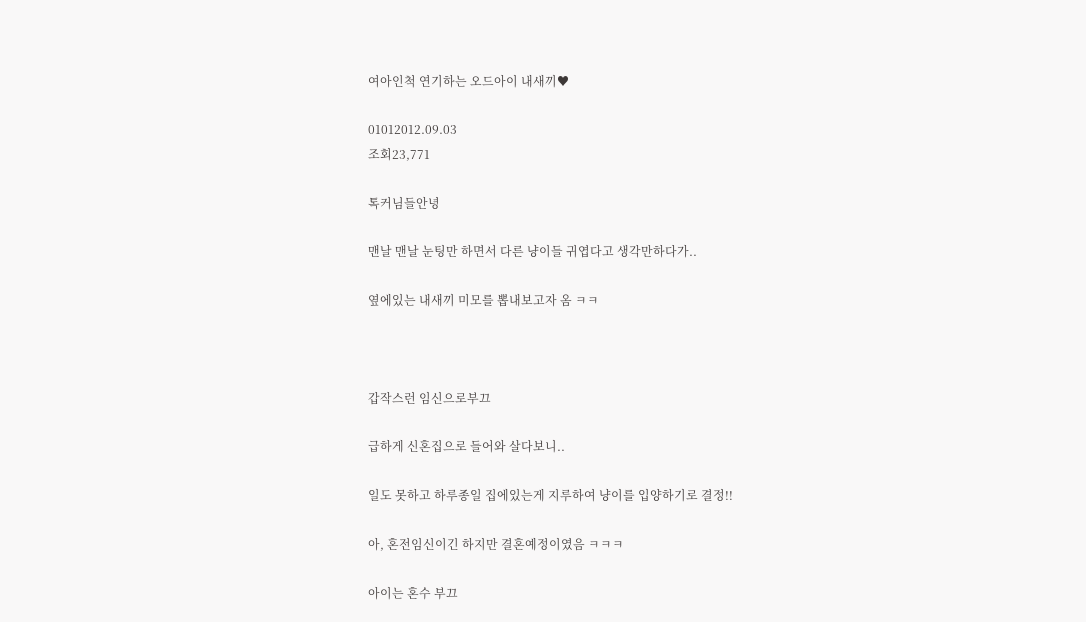여아인척 연기하는 오드아이 내새끼♥

01012012.09.03
조회23,771

톡커님들안녕

맨날 맨날 눈팅만 하면서 다른 냥이들 귀엽다고 생각만하다가..

옆에있는 내새끼 미모를 뽑내보고자 옴 ㅋㅋ



갑작스런 임신으로부끄

급하게 신혼집으로 들어와 살다보니..

일도 못하고 하루종일 집에있는게 지루하여 냥이를 입양하기로 결정!!

아, 혼전임신이긴 하지만 결혼예정이였음 ㅋㅋㅋ

아이는 혼수 부끄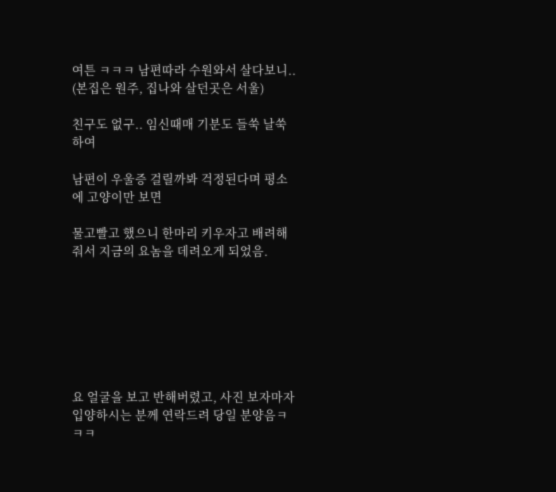여튼 ㅋㅋㅋ 남편따라 수원와서 살다보니.. (본집은 원주, 집나와 살던곳은 서울)

친구도 없구.. 임신때매 기분도 들쑥 날쑥하여

남편이 우울증 걸릴까봐 걱정된다며 평소에 고양이만 보면

물고빨고 했으니 한마리 키우자고 배려해줘서 지금의 요놈을 데려오게 되었음.







요 얼굴을 보고 반해버렸고, 사진 보자마자 입양하시는 분께 연락드려 당일 분양음ㅋㅋㅋ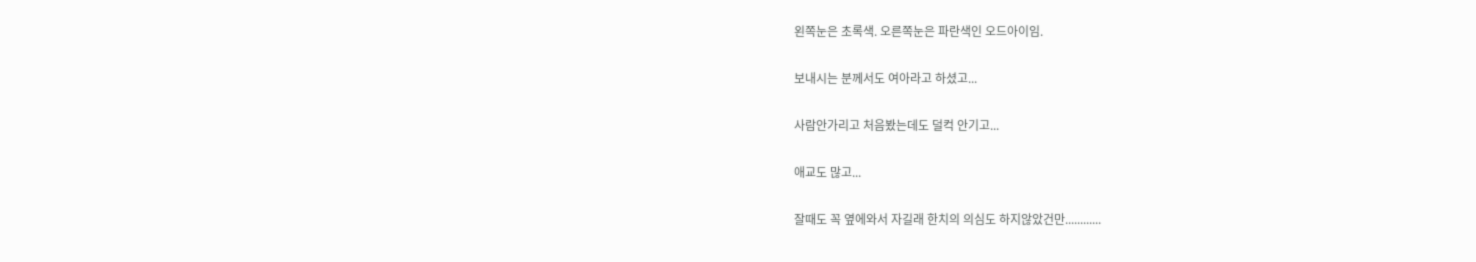왼쪽눈은 초록색. 오른쪽눈은 파란색인 오드아이임.

보내시는 분께서도 여아라고 하셨고...

사람안가리고 처음봤는데도 덜컥 안기고...

애교도 많고...

잘때도 꼭 옆에와서 자길래 한치의 의심도 하지않았건만............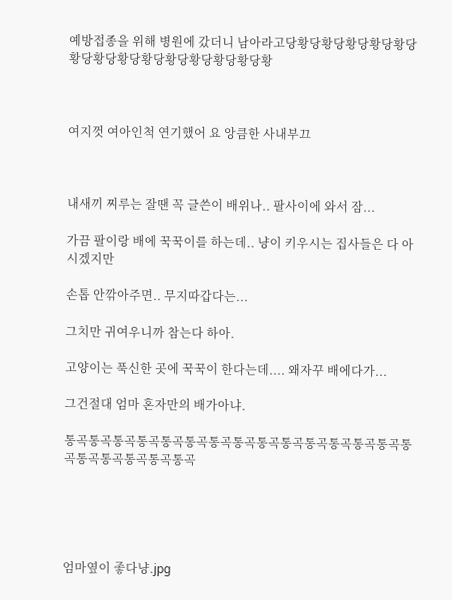예방접종을 위해 병원에 갔더니 남아라고당황당황당황당황당황당황당황당황당황당황당황당황당황당황



여지껏 여아인척 연기했어 요 앙큼한 사내부끄



내새끼 찌루는 잘땐 꼭 글쓴이 배위나.. 팔사이에 와서 잠...

가끔 팔이랑 배에 꾹꾹이를 하는데.. 냥이 키우시는 집사들은 다 아시겠지만

손톱 안깎아주면.. 무지따갑다는...

그치만 귀여우니까 참는다 하아.

고양이는 푹신한 곳에 꾹꾹이 한다는데.... 왜자꾸 배에다가...

그건절대 엄마 혼자만의 배가아냐.

통곡통곡통곡통곡통곡통곡통곡통곡통곡통곡통곡통곡통곡통곡통곡통곡통곡통곡통곡통곡





엄마옆이 좋다냥.jpg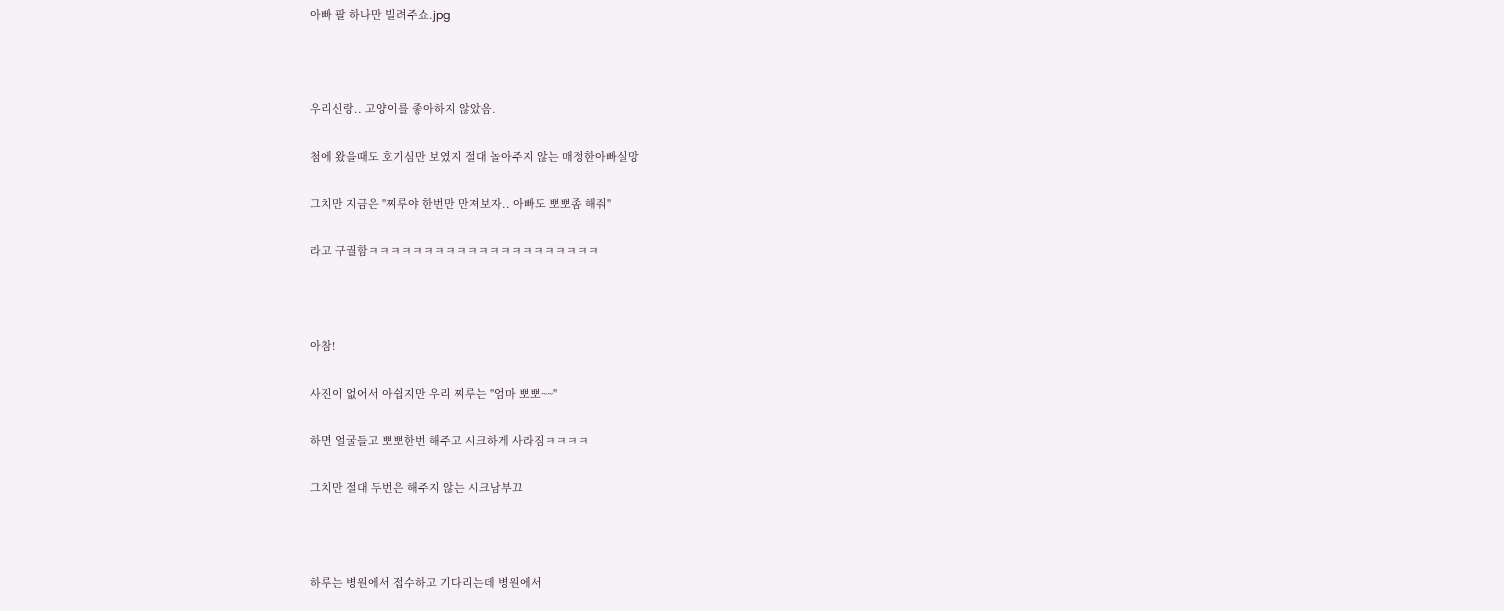아빠 팔 하나만 빌려주쇼.jpg



우리신랑.. 고양이를 좋아하지 않았음.

첨에 왔을때도 호기심만 보였지 절대 놀아주지 않는 매정한아빠실망

그치만 지금은 "찌루야 한번만 만져보자.. 아빠도 뽀뽀좀 해줘"

라고 구궐함ㅋㅋㅋㅋㅋㅋㅋㅋㅋㅋㅋㅋㅋㅋㅋㅋㅋㅋㅋㅋㅋ



아참!

사진이 없어서 아쉽지만 우리 찌루는 "엄마 뽀뽀~~"

하면 얼굴들고 뽀뽀한번 해주고 시크하게 사라짐ㅋㅋㅋㅋ

그치만 절대 두번은 해주지 않는 시크남부끄



하루는 병원에서 접수하고 기다리는데 병원에서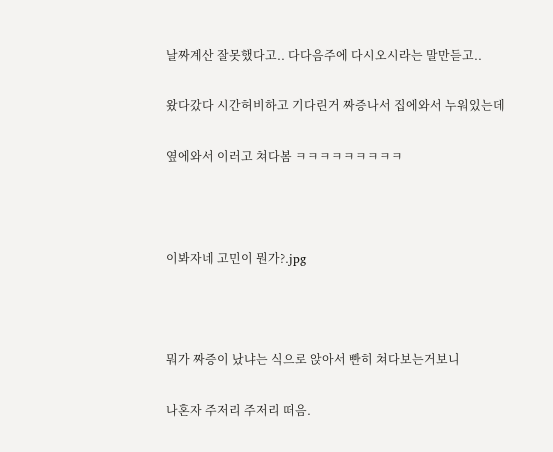날짜계산 잘못했다고.. 다다음주에 다시오시라는 말만듣고..

왔다갔다 시간허비하고 기다린거 짜증나서 집에와서 누워있는데

옆에와서 이러고 쳐다봄 ㅋㅋㅋㅋㅋㅋㅋㅋㅋ



이봐자네 고민이 뭔가?.jpg



뭐가 짜증이 났냐는 식으로 앉아서 빤히 쳐다보는거보니

나혼자 주저리 주저리 떠음.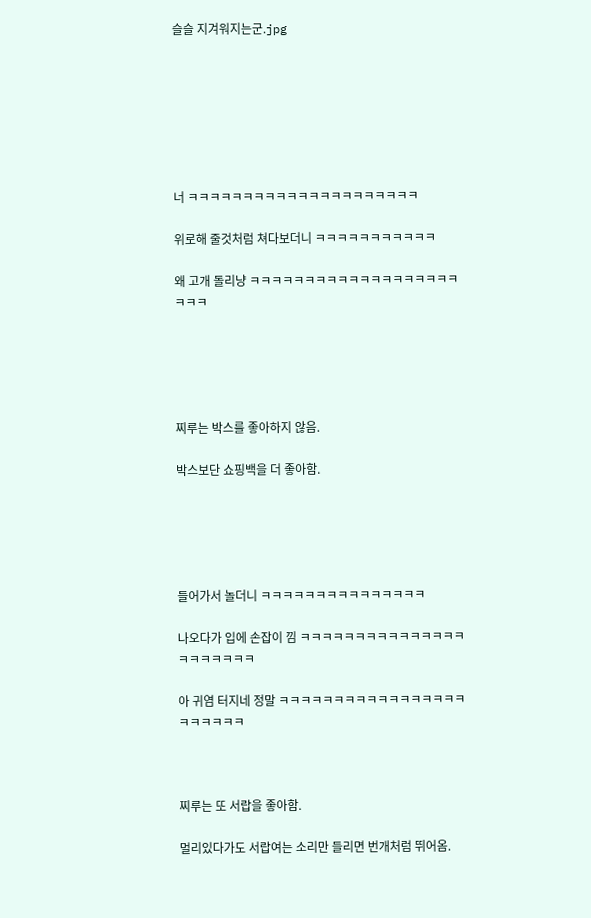슬슬 지겨워지는군.jpg







너 ㅋㅋㅋㅋㅋㅋㅋㅋㅋㅋㅋㅋㅋㅋㅋㅋㅋㅋㅋㅋㅋ

위로해 줄것처럼 쳐다보더니 ㅋㅋㅋㅋㅋㅋㅋㅋㅋㅋㅋ

왜 고개 돌리냥 ㅋㅋㅋㅋㅋㅋㅋㅋㅋㅋㅋㅋㅋㅋㅋㅋㅋㅋㅋㅋㅋㅋ





찌루는 박스를 좋아하지 않음.

박스보단 쇼핑백을 더 좋아함.





들어가서 놀더니 ㅋㅋㅋㅋㅋㅋㅋㅋㅋㅋㅋㅋㅋㅋㅋ

나오다가 입에 손잡이 낌 ㅋㅋㅋㅋㅋㅋㅋㅋㅋㅋㅋㅋㅋㅋㅋㅋㅋㅋㅋㅋㅋㅋ

아 귀염 터지네 정말 ㅋㅋㅋㅋㅋㅋㅋㅋㅋㅋㅋㅋㅋㅋㅋㅋㅋㅋㅋㅋㅋㅋㅋ



찌루는 또 서랍을 좋아함.

멀리있다가도 서랍여는 소리만 들리면 번개처럼 뛰어옴.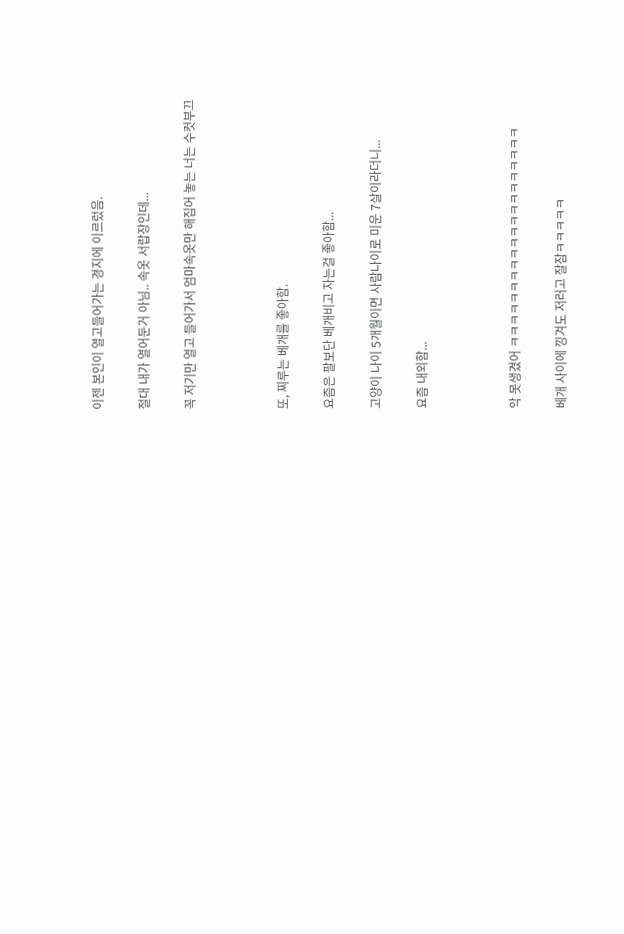이젠 본인이 열고들어가는 경지에 이르렀음.

절대 내가 열어둔거 아님.. 속옷 서랍장인데...

꼭 저기만 열고 들어가서 엄마속옷만 해집어 놓는 너는 수컷부끄



또, 찌루는 베개를 좋아함.

요즘은 팔보단 베개비고 자는걸 좋아함...

고양이 나이 5개월이면 사람나이로 미운 7살이라더니...

요즘 내외함...



악 못생겼어 ㅋㅋㅋㅋㅋㅋㅋㅋㅋㅋㅋㅋㅋㅋㅋㅋㅋㅋㅋㅋ

베개 사이에 낑겨도 저러고 잘잠ㅋㅋㅋㅋㅋ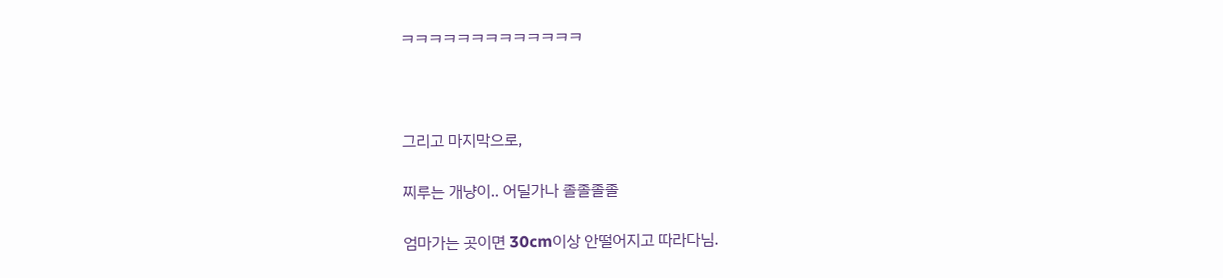ㅋㅋㅋㅋㅋㅋㅋㅋㅋㅋㅋㅋㅋ



그리고 마지막으로,

찌루는 개냥이.. 어딜가나 졸졸졸졸

엄마가는 곳이면 30cm이상 안떨어지고 따라다님.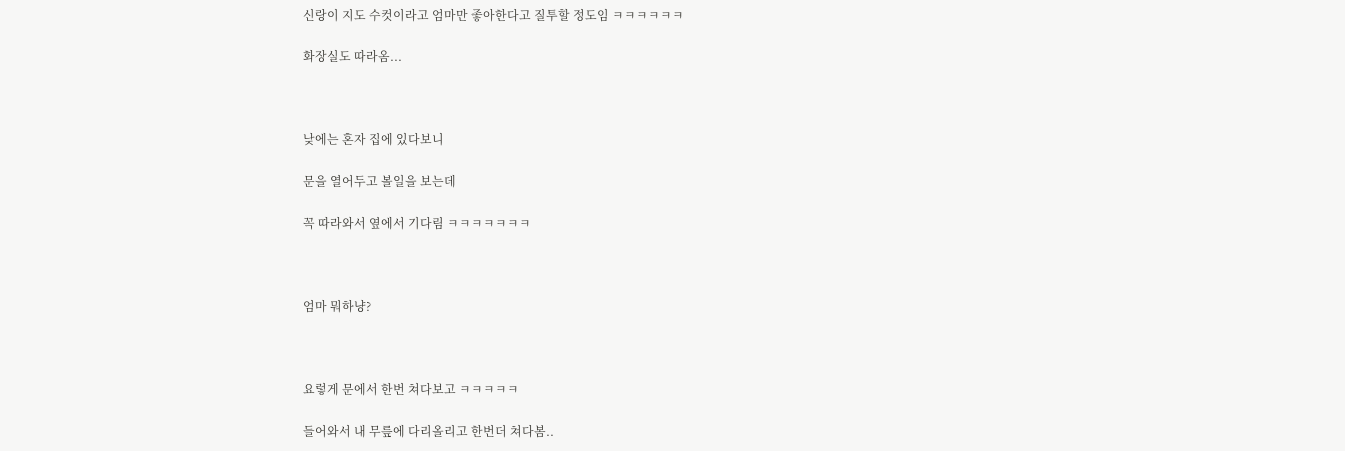신랑이 지도 수컷이라고 엄마만 좋아한다고 질투할 정도임 ㅋㅋㅋㅋㅋㅋ

화장실도 따라옴...



낮에는 혼자 집에 있다보니

문을 열어두고 볼일을 보는데

꼭 따라와서 옆에서 기다림 ㅋㅋㅋㅋㅋㅋㅋ



엄마 뭐하냥?



요렇게 문에서 한번 쳐다보고 ㅋㅋㅋㅋㅋ

들어와서 내 무릎에 다리올리고 한번더 쳐다봄..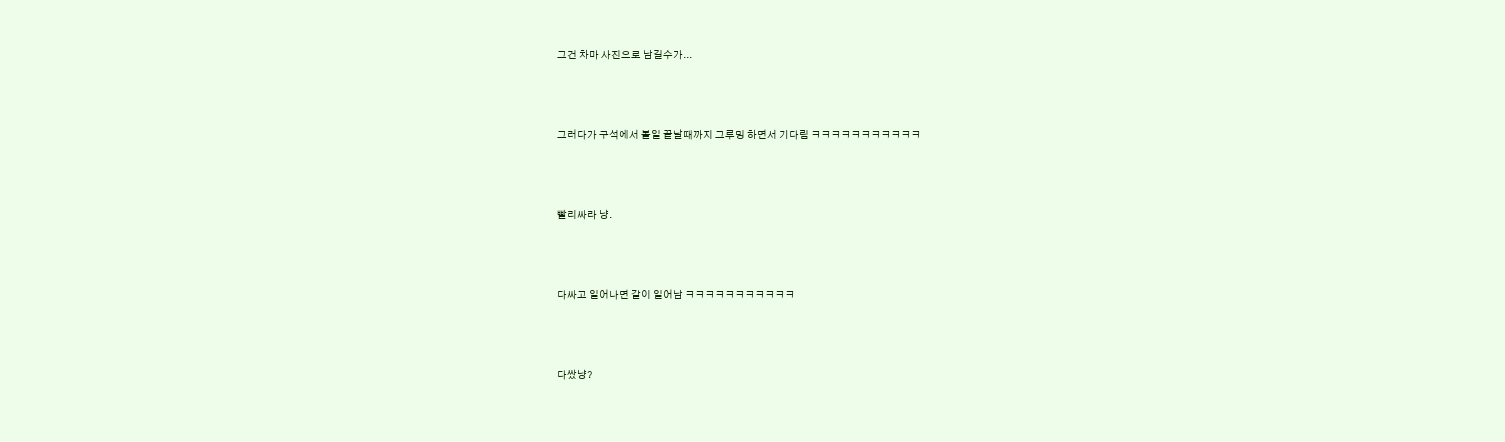그건 차마 사진으로 남길수가...



그러다가 구석에서 볼일 끝날때까지 그루밍 하면서 기다림 ㅋㅋㅋㅋㅋㅋㅋㅋㅋㅋㅋ



빨리싸라 냥.



다싸고 일어나면 같이 일어남 ㅋㅋㅋㅋㅋㅋㅋㅋㅋㅋㅋ



다쌌냥?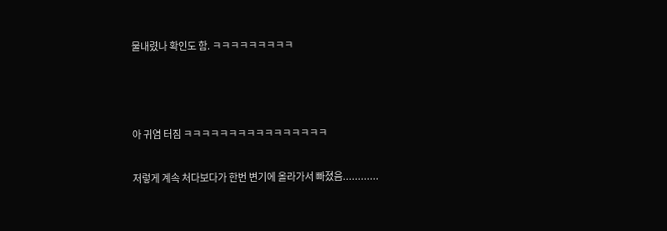물내렸나 확인도 함. ㅋㅋㅋㅋㅋㅋㅋㅋㅋ



아 귀염 터짐 ㅋㅋㅋㅋㅋㅋㅋㅋㅋㅋㅋㅋㅋㅋㅋㅋ

저렇게 계속 처다보다가 한번 변기에 올라가서 빠졌음............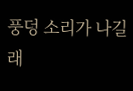풍덩 소리가 나길래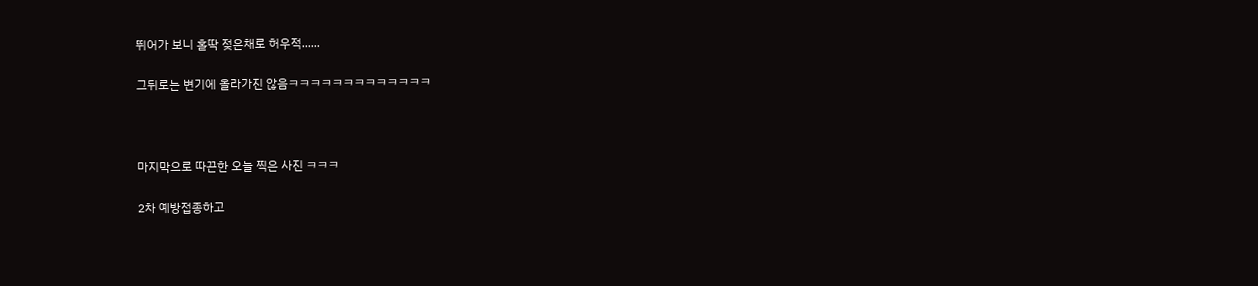뛰어가 보니 홀딱 젖은채로 허우적......

그뒤로는 변기에 올라가진 않음ㅋㅋㅋㅋㅋㅋㅋㅋㅋㅋㅋㅋㅋ



마지막으로 따끈한 오늘 찍은 사진 ㅋㅋㅋ

2차 예방접종하고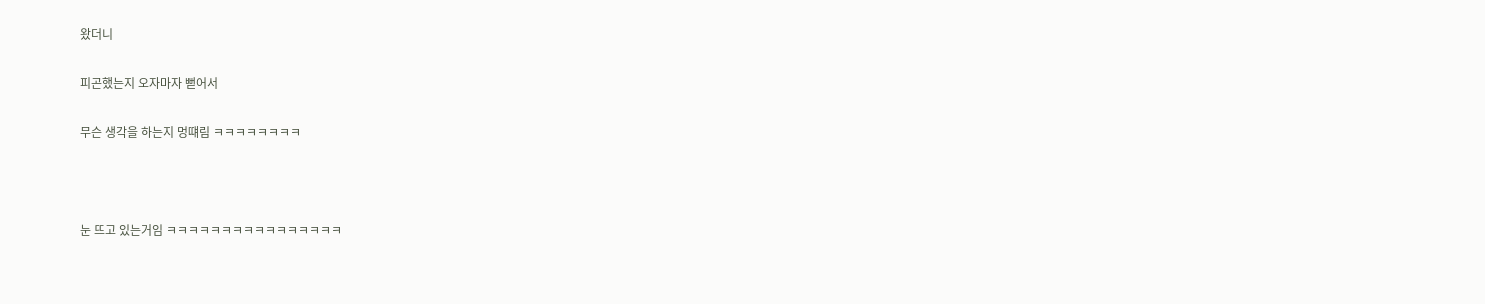왔더니

피곤했는지 오자마자 뻗어서

무슨 생각을 하는지 멍떄림 ㅋㅋㅋㅋㅋㅋㅋㅋ



눈 뜨고 있는거임 ㅋㅋㅋㅋㅋㅋㅋㅋㅋㅋㅋㅋㅋㅋㅋㅋ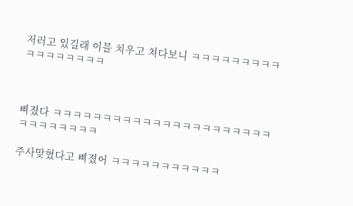저러고 있길래 이블 치우고 쳐다보니 ㅋㅋㅋㅋㅋㅋㅋㅋㅋㅋㅋㅋㅋㅋㅋㅋㅋ



삐졌다 ㅋㅋㅋㅋㅋㅋㅋㅋㅋㅋㅋㅋㅋㅋㅋㅋㅋㅋㅋㅋㅋㅋㅋㅋㅋㅋㅋㅋㅋㅋ

주사맞혔다고 삐졌어 ㅋㅋㅋㅋㅋㅋㅋㅋㅋㅋㅋ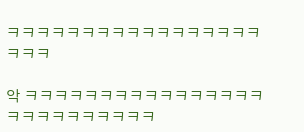ㅋㅋㅋㅋㅋㅋㅋㅋㅋㅋㅋㅋㅋㅋㅋㅋㅋㅋㅋㅋ

악 ㅋㅋㅋㅋㅋㅋㅋㅋㅋㅋㅋㅋㅋㅋㅋㅋㅋㅋㅋㅋㅋㅋㅋㅋㅋㅋ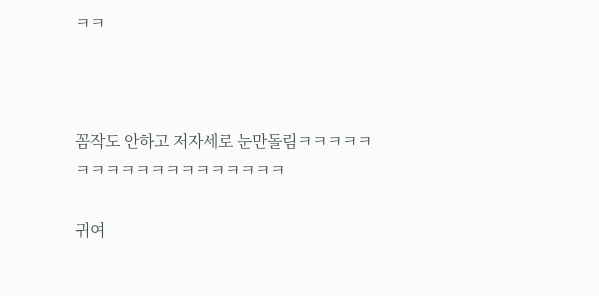ㅋㅋ



꼼작도 안하고 저자세로 눈만돌림ㅋㅋㅋㅋㅋㅋㅋㅋㅋㅋㅋㅋㅋㅋㅋㅋㅋㅋㅋ

귀여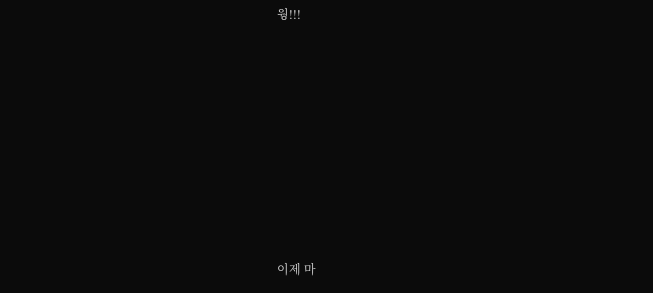웡!!!









이제 마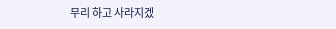무리 하고 사라지겠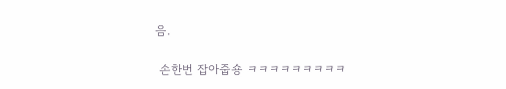음.

 손한번 잡아줍숑 ㅋㅋㅋㅋㅋㅋㅋㅋㅋ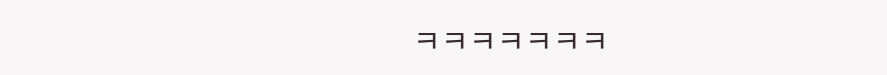ㅋㅋㅋㅋㅋㅋㅋ